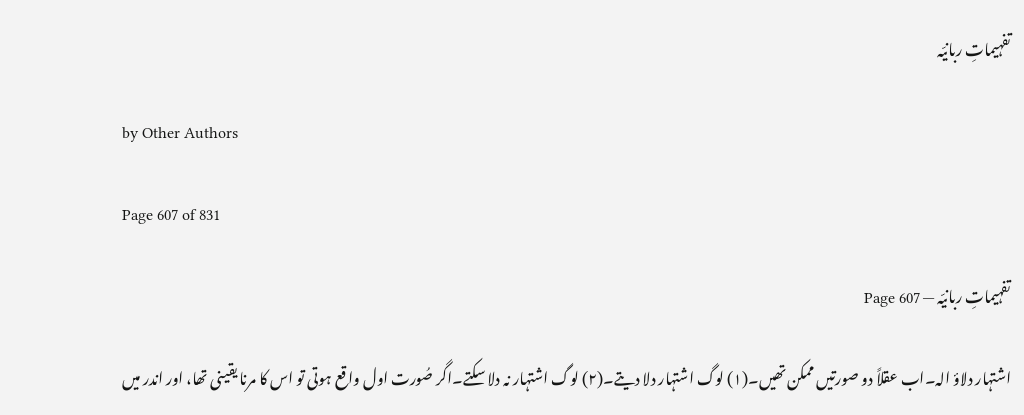تفہیماتِ ربانیّہ

by Other Authors

Page 607 of 831

تفہیماتِ ربانیّہ — Page 607

اشتہار دلاؤ الہ۔اب عقلاً دو صورتیں ممکن تھیں۔(۱) لوگ اشتہار دلا دیتے۔(۲) لوگ اشتہار نہ دلا سکتے۔اگر صُورت اول واقع ہوتی تو اس کا مرنا یقینی تھا، اور اندر میں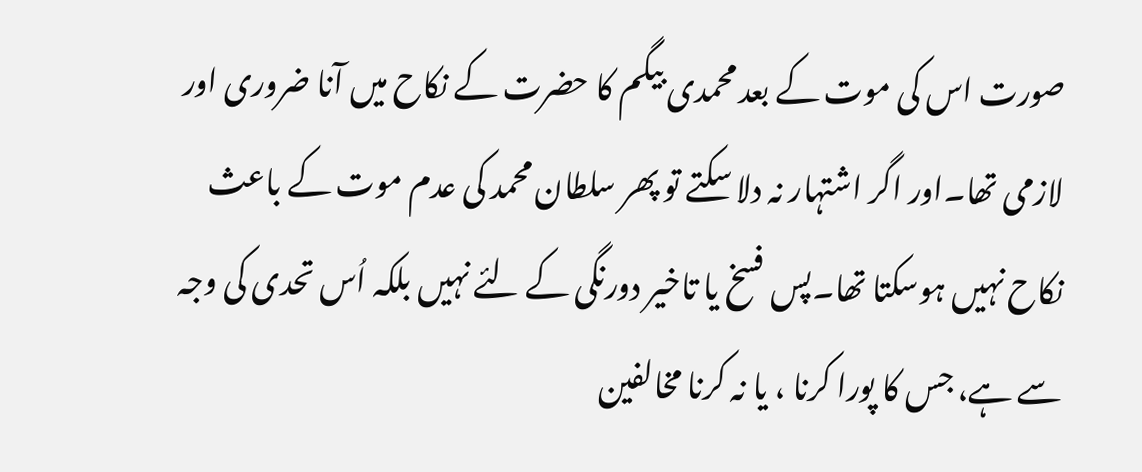صورت اس کی موت کے بعد محمدی بیگم کا حضرت کے نکاح میں آنا ضروری اور لازمی تھا۔اور اگر اشتہار نہ دلا سکتے تو پھر سلطان محمد کی عدم موت کے باعث نکاح نہیں ہوسکتا تھا۔پس فسخ یا تاخیر دورنگی کے لئے نہیں بلکہ اُس تحدی کی وجہ سے ہے، جس کا پورا کرنا ، یا نہ کرنا مخالفین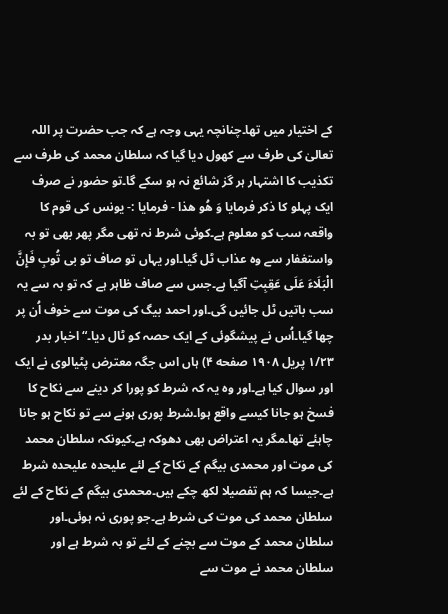کے اختیار میں تھا۔چنانچہ یہی وجہ ہے کہ جب حضرت پر اللہ تعالیٰ کی طرف سے کھول دیا گیا کہ سلطان محمد کی طرف سے تکذیب کا اشتہار ہر گز شائع نہ ہو سکے گا۔تو حضور نے صرف ایک پہلو کا ذکر فرمایا وَ هُو هذا - فرمایا :- یونس کی قوم کا واقعہ سب کو معلوم ہے۔کوئی شرط نہ تھی مگر پھر بھی تو بہ واستغفار سے وہ عذاب ٹل گیا۔اور یہاں تو صاف تو بی تُوبِ فَإِنَّ الْبَلَاءَ عَلَى عَقِبِتِ آگیا ہے۔جس سے صاف ظاہر ہے کہ تو بہ سے یہ سب باتیں ٹل جائیں گی۔اور احمد بیگ کی موت سے خوف اُن پر چھا گیا۔اُس نے پیشگوئی کے ایک حصہ کو ٹال دیا۔“ اخبار بدر ۱/۲۳ پریل ۱۹۰۸ صفحه ۴) ہاں اس جگہ معترض پٹیالوی نے ایک اور سوال کیا ہے۔اور وہ یہ کہ شرط کو پورا کر دینے سے نکاح کا فسخ ہو جانا کیسے واقع ہوا۔شرط پوری ہونے سے تو نکاح ہو جانا چاہئے تھا۔مگر یہ اعتراض بھی دھوکہ ہے۔کیونکہ سلطان محمد کی موت اور محمدی بیگم کے نکاح کے لئے علیحدہ علیحدہ شرط ہے۔جیسا کہ ہم تفصیلا لکھ چکے ہیں۔محمدی بیگم کے نکاح کے لئے سلطان محمد کی موت کی شرط ہے۔جو پوری نہ ہوئی۔اور سلطان محمد کے موت سے بچنے کے لئے تو بہ شرط ہے اور سلطان محمد نے موت سے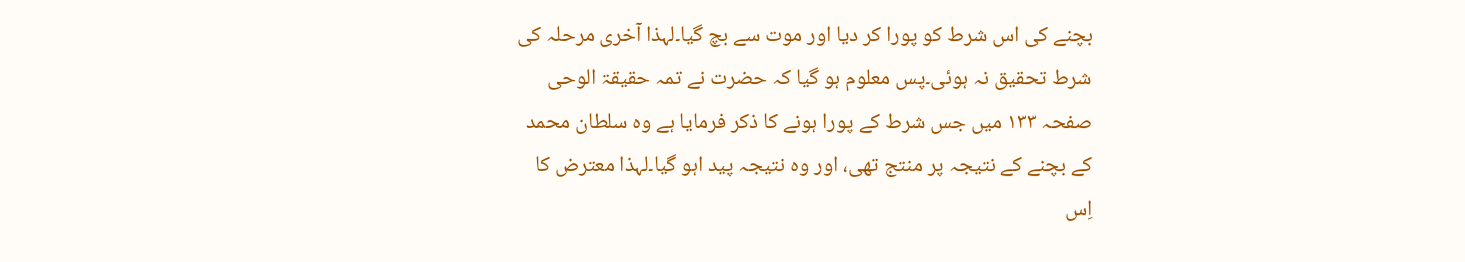بچنے کی اس شرط کو پورا کر دیا اور موت سے بچ گیا۔لہذا آخری مرحلہ کی شرط تحقیق نہ ہوئی۔پس معلوم ہو گیا کہ حضرت نے تمہ حقیقۃ الوحی صفحہ ۱۳۳ میں جس شرط کے پورا ہونے کا ذکر فرمایا ہے وہ سلطان محمد کے بچنے کے نتیجہ پر منتج تھی، اور وہ نتیجہ پید اہو گیا۔لہذا معترض کا اِس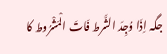جگہ اِذَا وُجِدَ الشَّرط فَاتَ الْمَشْرُوط کا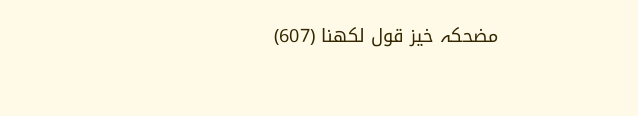مضحکہ خیز قول لکھنا (607)